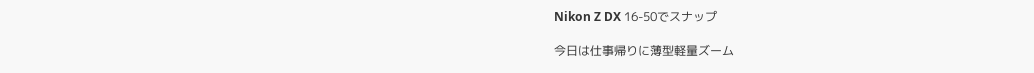Nikon Z DX 16-50でスナップ

今日は仕事帰りに薄型軽量ズーム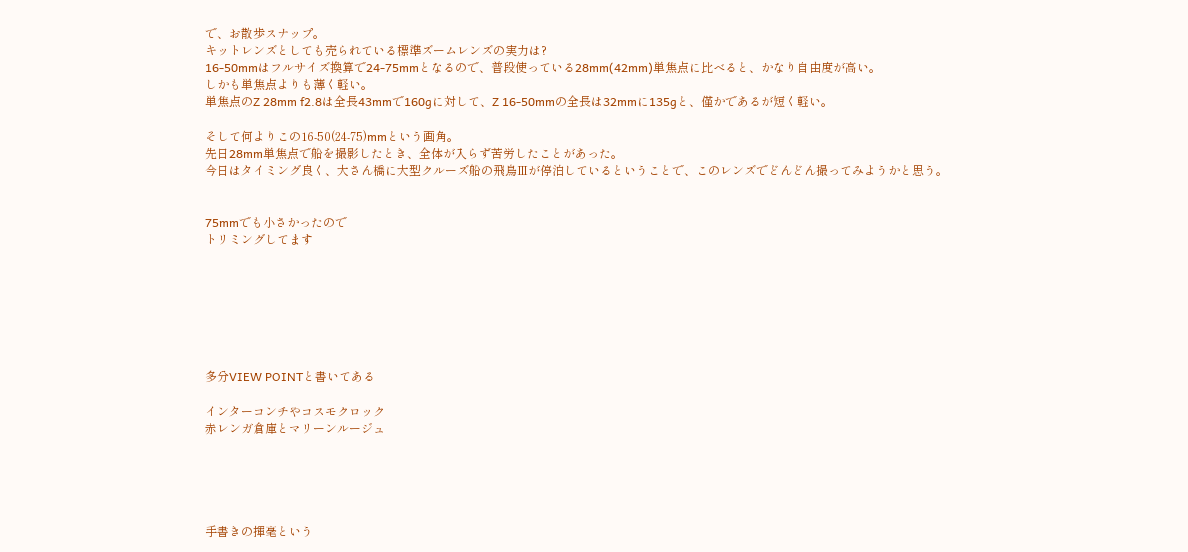で、お散歩スナップ。
キットレンズとしても売られている標準ズームレンズの実力は?
16-50mmはフルサイズ換算で24-75mmとなるので、普段使っている28mm(42mm)単焦点に比べると、かなり自由度が高い。
しかも単焦点よりも薄く軽い。
単焦点のZ 28mm f2.8は全長43mmで160gに対して、Z 16-50mmの全長は32mmに135gと、僅かであるが短く軽い。

そして何よりこの16-50(24-75)mmという画角。
先日28mm単焦点で船を撮影したとき、全体が入らず苦労したことがあった。
今日はタイミング良く、大さん橋に大型クルーズ船の飛鳥Ⅲが停泊しているということで、このレンズでどんどん撮ってみようかと思う。


75mmでも小さかったので
トリミングしてます







多分VIEW POINTと書いてある

インターコンチやコスモクロック
赤レンガ倉庫とマリーンルージュ





手書きの揮毫という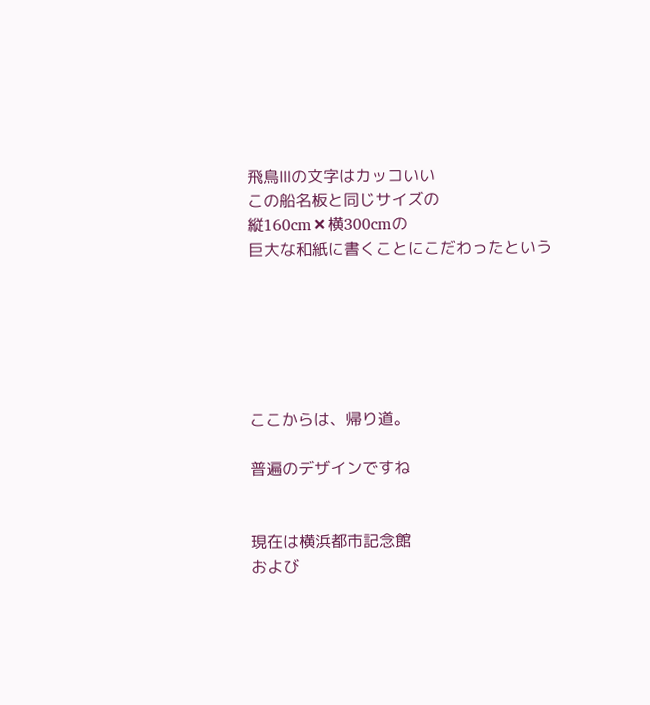飛鳥Ⅲの文字はカッコいい
この船名板と同じサイズの
縦160cm✖横300cmの
巨大な和紙に書くことにこだわったという






ここからは、帰り道。

普遍のデザインですね


現在は横浜都市記念館
および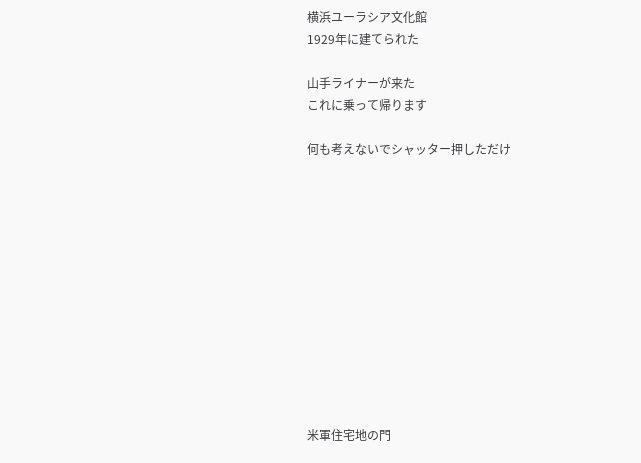横浜ユーラシア文化館
1929年に建てられた

山手ライナーが来た
これに乗って帰ります

何も考えないでシャッター押しただけ












米軍住宅地の門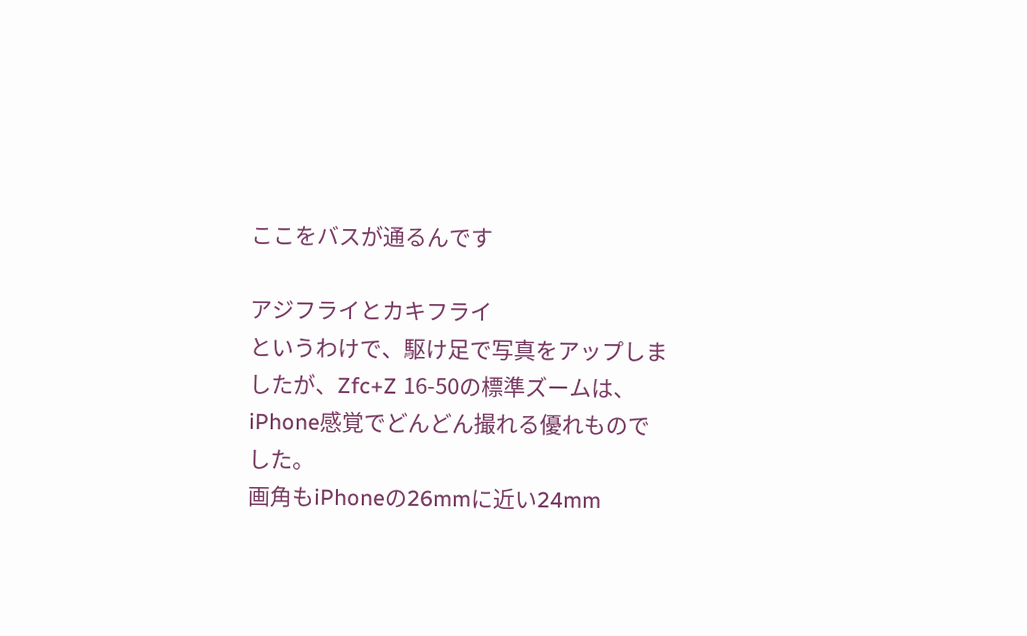ここをバスが通るんです

アジフライとカキフライ
というわけで、駆け足で写真をアップしましたが、Zfc+Z 16-50の標準ズームは、iPhone感覚でどんどん撮れる優れものでした。
画角もiPhoneの26mmに近い24mm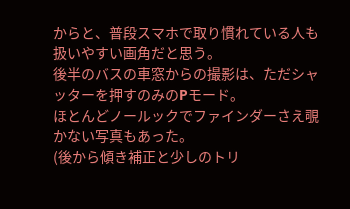からと、普段スマホで取り慣れている人も扱いやすい画角だと思う。
後半のバスの車窓からの撮影は、ただシャッターを押すのみのPモード。
ほとんどノールックでファインダーさえ覗かない写真もあった。
(後から傾き補正と少しのトリ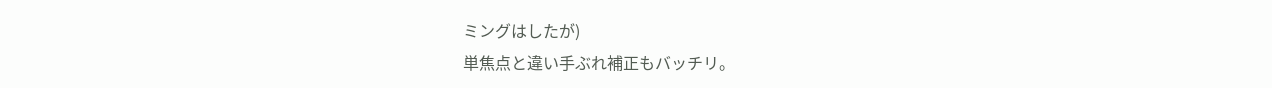ミングはしたが)
単焦点と違い手ぶれ補正もバッチリ。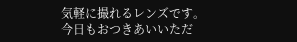気軽に撮れるレンズです。
今日もおつきあいいただ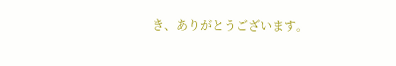き、ありがとうございます。